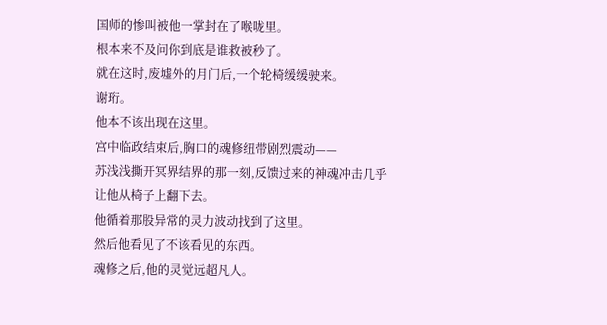国师的惨叫被他一掌封在了喉咙里。
根本来不及问你到底是谁救被秒了。
就在这时,废墟外的月门后,一个轮椅缓缓驶来。
谢珩。
他本不该出现在这里。
宫中临政结束后,胸口的魂修纽带剧烈震动——
苏浅浅撕开冥界结界的那一刻,反馈过来的神魂冲击几乎让他从椅子上翻下去。
他循着那股异常的灵力波动找到了这里。
然后他看见了不该看见的东西。
魂修之后,他的灵觉远超凡人。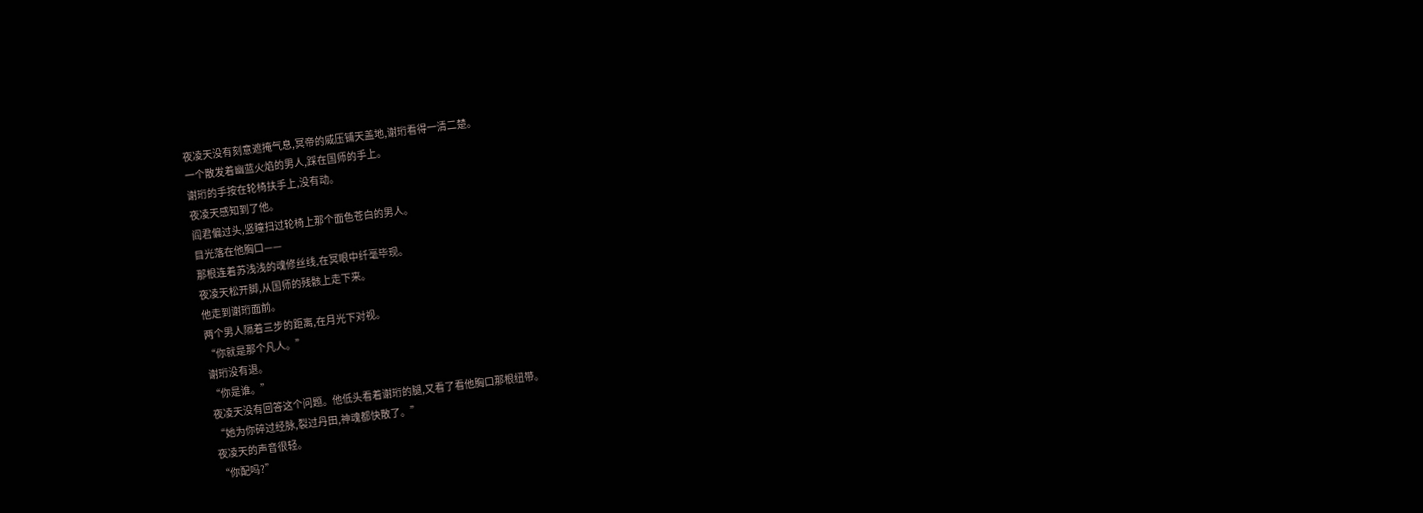夜凌天没有刻意遮掩气息,冥帝的威压铺天盖地,谢珩看得一清二楚。
一个散发着幽蓝火焰的男人,踩在国师的手上。
谢珩的手按在轮椅扶手上,没有动。
夜凌天感知到了他。
阎君偏过头,竖瞳扫过轮椅上那个面色苍白的男人。
目光落在他胸口——
那根连着苏浅浅的魂修丝线,在冥眼中纤毫毕现。
夜凌天松开脚,从国师的残骸上走下来。
他走到谢珩面前。
两个男人隔着三步的距离,在月光下对视。
“你就是那个凡人。”
谢珩没有退。
“你是谁。”
夜凌天没有回答这个问题。他低头看着谢珩的腿,又看了看他胸口那根纽带。
“她为你碎过经脉,裂过丹田,神魂都快散了。”
夜凌天的声音很轻。
“你配吗?”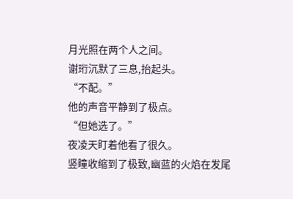月光照在两个人之间。
谢珩沉默了三息,抬起头。
“不配。”
他的声音平静到了极点。
“但她选了。”
夜凌天盯着他看了很久。
竖瞳收缩到了极致,幽蓝的火焰在发尾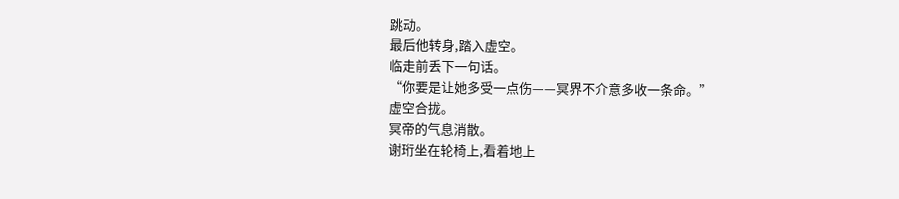跳动。
最后他转身,踏入虚空。
临走前丢下一句话。
“你要是让她多受一点伤——冥界不介意多收一条命。”
虚空合拢。
冥帝的气息消散。
谢珩坐在轮椅上,看着地上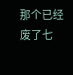那个已经废了七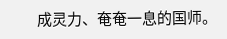成灵力、奄奄一息的国师。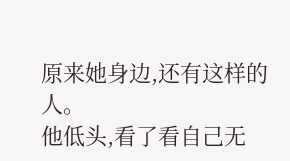原来她身边,还有这样的人。
他低头,看了看自己无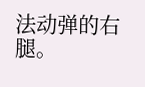法动弹的右腿。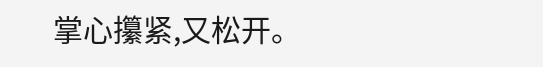掌心攥紧,又松开。